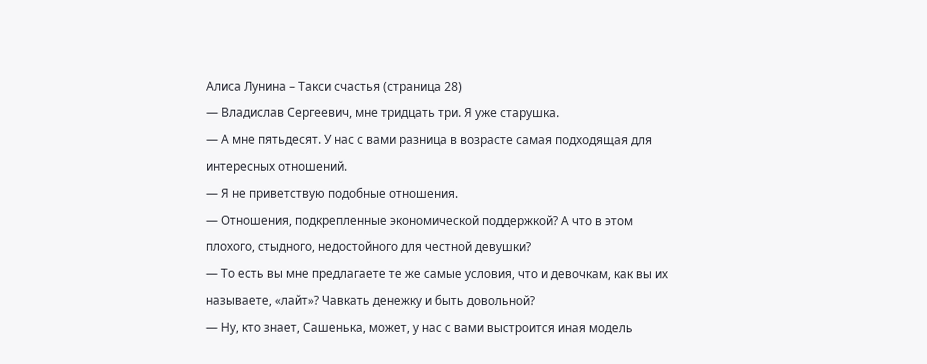Алиса Лунина – Такси счастья (страница 28)
— Владислав Сергеевич, мне тридцать три. Я уже старушка.
— А мне пятьдесят. У нас с вами разница в возрасте самая подходящая для интересных отношений.
— Я не приветствую подобные отношения.
— Отношения, подкрепленные экономической поддержкой? А что в этом плохого, стыдного, недостойного для честной девушки?
— То есть вы мне предлагаете те же самые условия, что и девочкам, как вы их называете, «лайт»? Чавкать денежку и быть довольной?
— Ну, кто знает, Сашенька, может, у нас с вами выстроится иная модель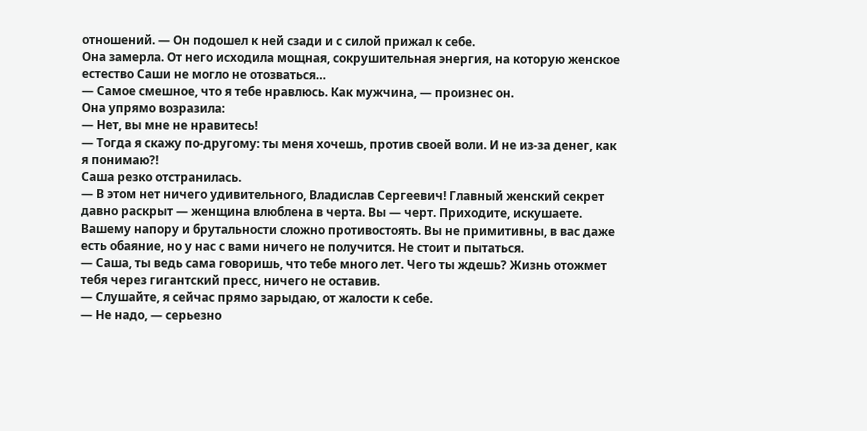отношений. — Он подошел к ней сзади и с силой прижал к себе.
Она замерла. От него исходила мощная, сокрушительная энергия, на которую женское естество Саши не могло не отозваться…
— Самое смешное, что я тебе нравлюсь. Как мужчина, — произнес он.
Она упрямо возразила:
— Нет, вы мне не нравитесь!
— Тогда я скажу по-другому: ты меня хочешь, против своей воли. И не из-за денег, как я понимаю?!
Саша резко отстранилась.
— В этом нет ничего удивительного, Владислав Сергеевич! Главный женский секрет давно раскрыт — женщина влюблена в черта. Вы — черт. Приходите, искушаете. Вашему напору и брутальности сложно противостоять. Вы не примитивны, в вас даже есть обаяние, но у нас с вами ничего не получится. Не стоит и пытаться.
— Саша, ты ведь сама говоришь, что тебе много лет. Чего ты ждешь? Жизнь отожмет тебя через гигантский пресс, ничего не оставив.
— Слушайте, я сейчас прямо зарыдаю, от жалости к себе.
— Не надо, — серьезно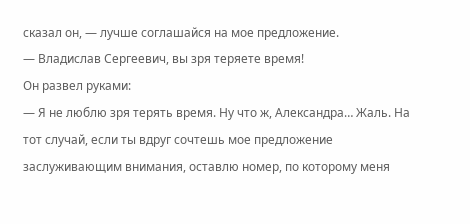сказал он, — лучше соглашайся на мое предложение.
— Владислав Сергеевич, вы зря теряете время!
Он развел руками:
— Я не люблю зря терять время. Ну что ж, Александра… Жаль. На тот случай, если ты вдруг сочтешь мое предложение заслуживающим внимания, оставлю номер, по которому меня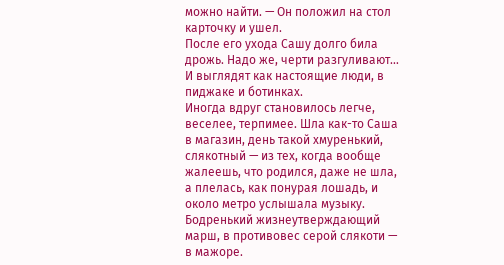можно найти. — Он положил на стол карточку и ушел.
После его ухода Сашу долго била дрожь. Надо же, черти разгуливают… И выглядят как настоящие люди, в пиджаке и ботинках.
Иногда вдруг становилось легче, веселее, терпимее. Шла как-то Саша в магазин, день такой хмуренький, слякотный — из тех, когда вообще жалеешь, что родился, даже не шла, а плелась, как понурая лошадь, и около метро услышала музыку. Бодренький жизнеутверждающий марш, в противовес серой слякоти — в мажоре.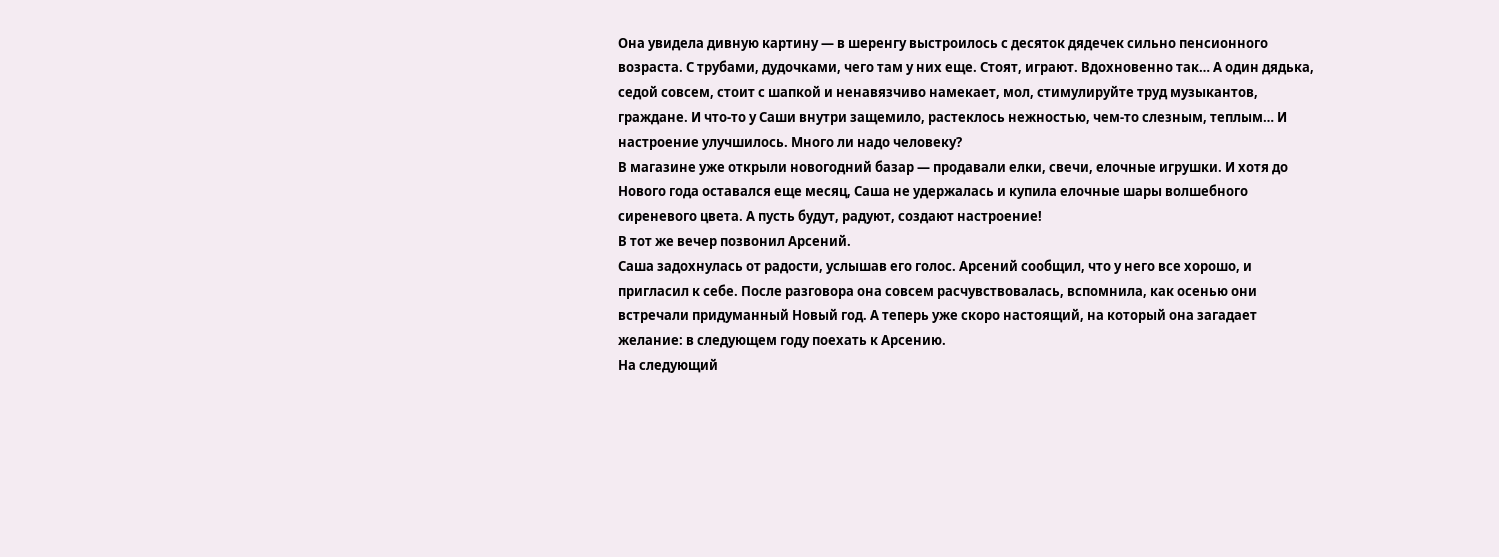Она увидела дивную картину — в шеренгу выстроилось с десяток дядечек сильно пенсионного возраста. С трубами, дудочками, чего там у них еще. Стоят, играют. Вдохновенно так… А один дядька, седой совсем, стоит с шапкой и ненавязчиво намекает, мол, стимулируйте труд музыкантов, граждане. И что-то у Саши внутри защемило, растеклось нежностью, чем-то слезным, теплым… И настроение улучшилось. Много ли надо человеку?
В магазине уже открыли новогодний базар — продавали елки, свечи, елочные игрушки. И хотя до Нового года оставался еще месяц, Саша не удержалась и купила елочные шары волшебного сиреневого цвета. А пусть будут, радуют, создают настроение!
В тот же вечер позвонил Арсений.
Саша задохнулась от радости, услышав его голос. Арсений сообщил, что у него все хорошо, и пригласил к себе. После разговора она совсем расчувствовалась, вспомнила, как осенью они встречали придуманный Новый год. А теперь уже скоро настоящий, на который она загадает желание: в следующем году поехать к Арсению.
На следующий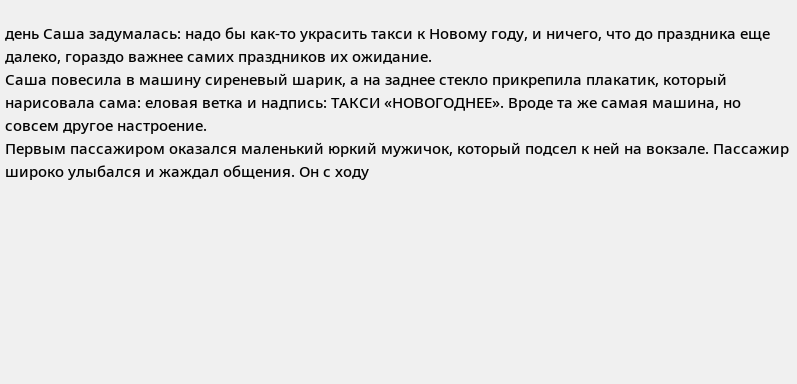день Саша задумалась: надо бы как-то украсить такси к Новому году, и ничего, что до праздника еще далеко, гораздо важнее самих праздников их ожидание.
Саша повесила в машину сиреневый шарик, а на заднее стекло прикрепила плакатик, который нарисовала сама: еловая ветка и надпись: ТАКСИ «НОВОГОДНЕЕ». Вроде та же самая машина, но совсем другое настроение.
Первым пассажиром оказался маленький юркий мужичок, который подсел к ней на вокзале. Пассажир широко улыбался и жаждал общения. Он с ходу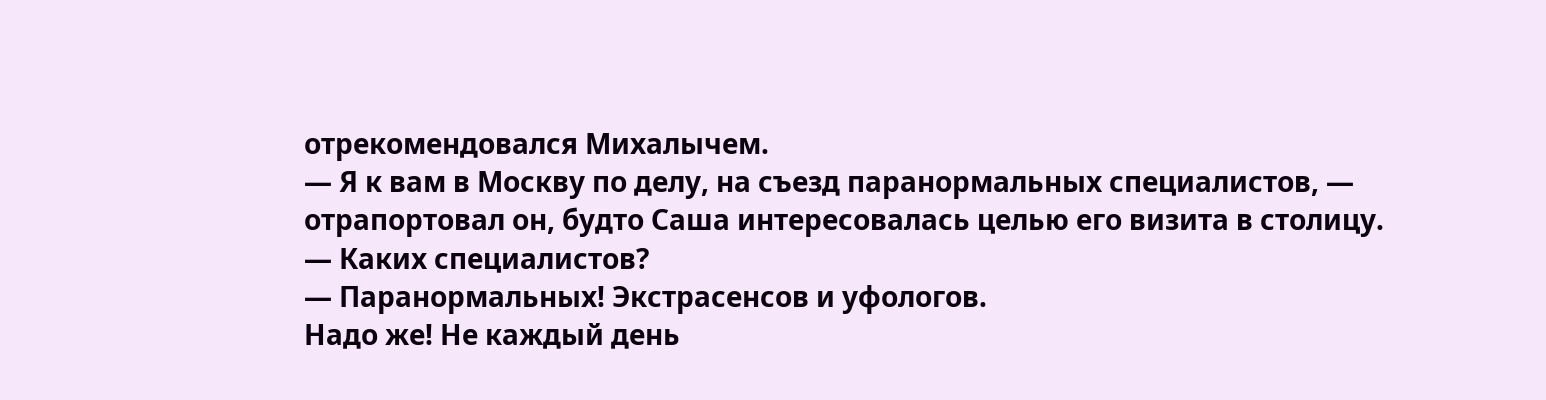отрекомендовался Михалычем.
— Я к вам в Москву по делу, на съезд паранормальных специалистов, — отрапортовал он, будто Саша интересовалась целью его визита в столицу.
— Каких специалистов?
— Паранормальных! Экстрасенсов и уфологов.
Надо же! Не каждый день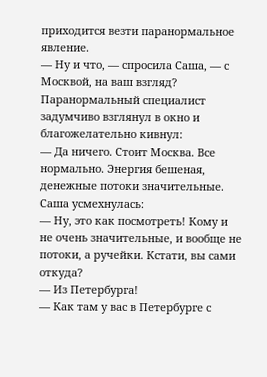приходится везти паранормальное явление.
— Ну и что, — спросила Саша, — с Москвой, на ваш взгляд?
Паранормальный специалист задумчиво взглянул в окно и благожелательно кивнул:
— Да ничего. Стоит Москва. Все нормально. Энергия бешеная, денежные потоки значительные.
Саша усмехнулась:
— Ну, это как посмотреть! Кому и не очень значительные, и вообще не потоки, а ручейки. Кстати, вы сами откуда?
— Из Петербурга!
— Как там у вас в Петербурге с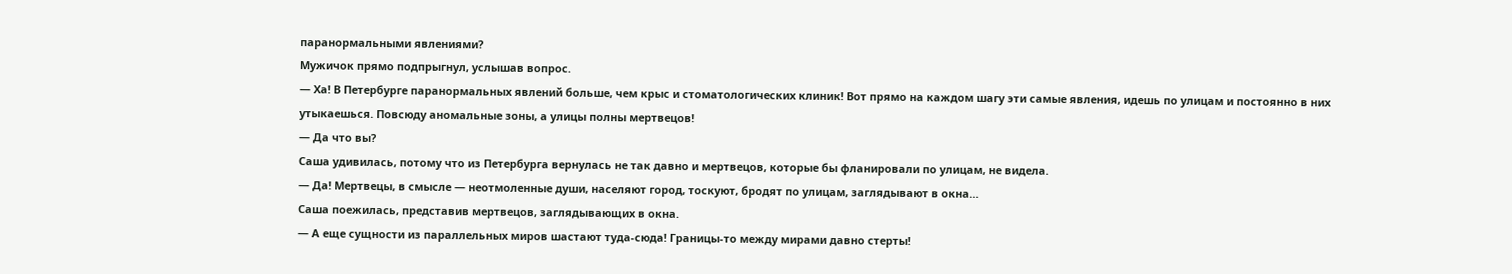паранормальными явлениями?
Мужичок прямо подпрыгнул, услышав вопрос.
— Ха! В Петербурге паранормальных явлений больше, чем крыс и стоматологических клиник! Вот прямо на каждом шагу эти самые явления, идешь по улицам и постоянно в них утыкаешься. Повсюду аномальные зоны, а улицы полны мертвецов!
— Да что вы?
Саша удивилась, потому что из Петербурга вернулась не так давно и мертвецов, которые бы фланировали по улицам, не видела.
— Да! Мертвецы, в смысле — неотмоленные души, населяют город, тоскуют, бродят по улицам, заглядывают в окна…
Саша поежилась, представив мертвецов, заглядывающих в окна.
— А еще сущности из параллельных миров шастают туда-сюда! Границы-то между мирами давно стерты!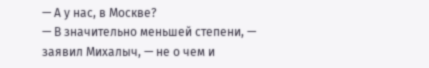— А у нас, в Москве?
— В значительно меньшей степени, — заявил Михалыч, — не о чем и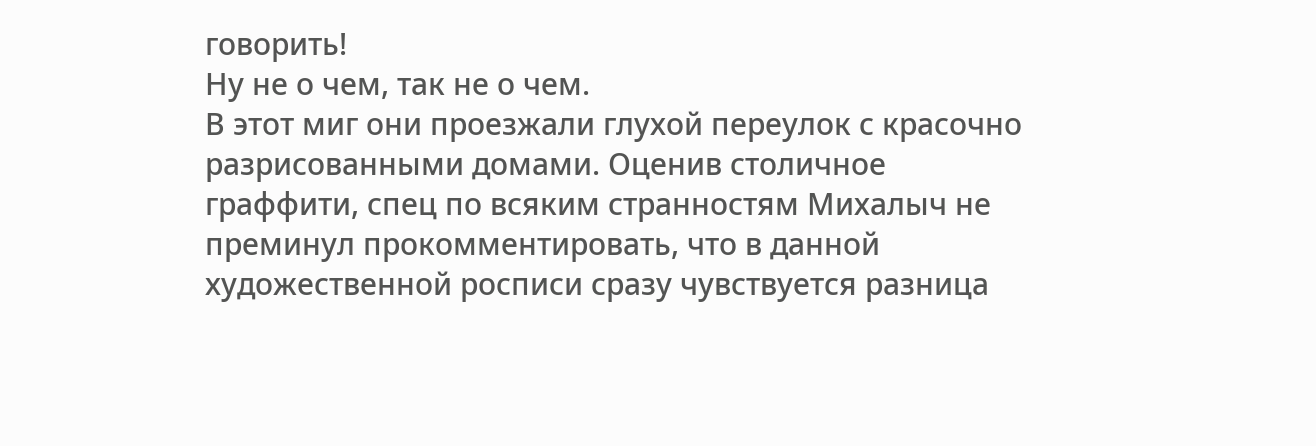говорить!
Ну не о чем, так не о чем.
В этот миг они проезжали глухой переулок с красочно разрисованными домами. Оценив столичное граффити, спец по всяким странностям Михалыч не преминул прокомментировать, что в данной художественной росписи сразу чувствуется разница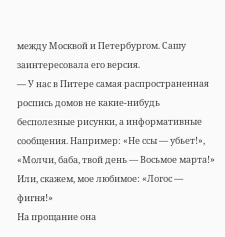между Москвой и Петербургом. Сашу заинтересовала его версия.
— У нас в Питере самая распространенная роспись домов не какие-нибудь бесполезные рисунки, а информативные сообщения. Например: «Не ссы — убьет!», «Молчи, баба, твой день — Восьмое марта!» Или, скажем, мое любимое: «Логос — фигня!»
На прощание она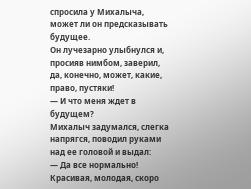спросила у Михалыча, может ли он предсказывать будущее.
Он лучезарно улыбнулся и, просияв нимбом, заверил, да, конечно, может, какие, право, пустяки!
— И что меня ждет в будущем?
Михалыч задумался, слегка напрягся, поводил руками над ее головой и выдал:
— Да все нормально! Красивая, молодая, скоро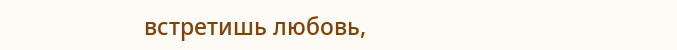встретишь любовь,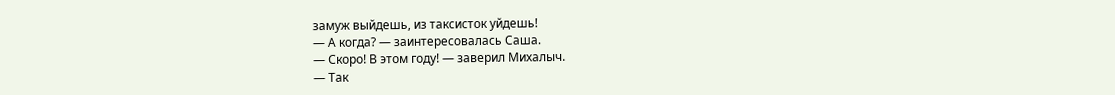замуж выйдешь, из таксисток уйдешь!
— А когда? — заинтересовалась Саша.
— Скоро! В этом году! — заверил Михалыч.
— Так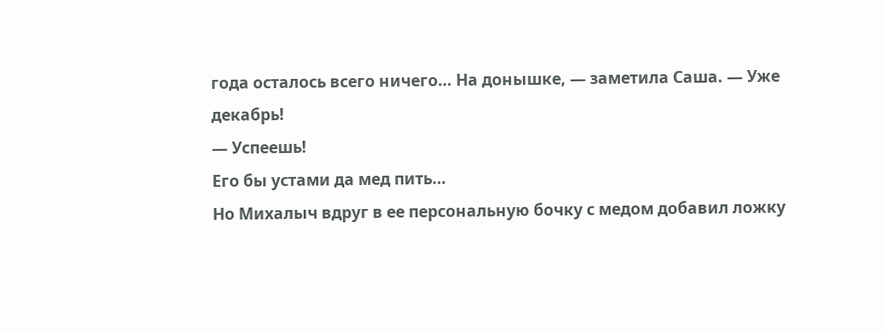года осталось всего ничего… На донышке, — заметила Саша. — Уже декабрь!
— Успеешь!
Его бы устами да мед пить…
Но Михалыч вдруг в ее персональную бочку с медом добавил ложку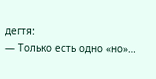дегтя:
— Только есть одно «но»…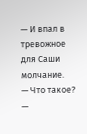— И впал в тревожное для Саши молчание.
— Что такое? —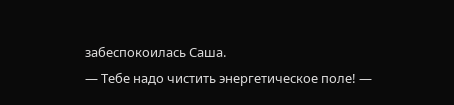забеспокоилась Саша.
— Тебе надо чистить энергетическое поле! —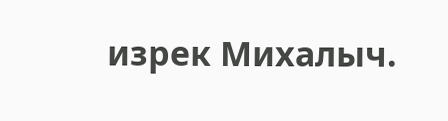изрек Михалыч.